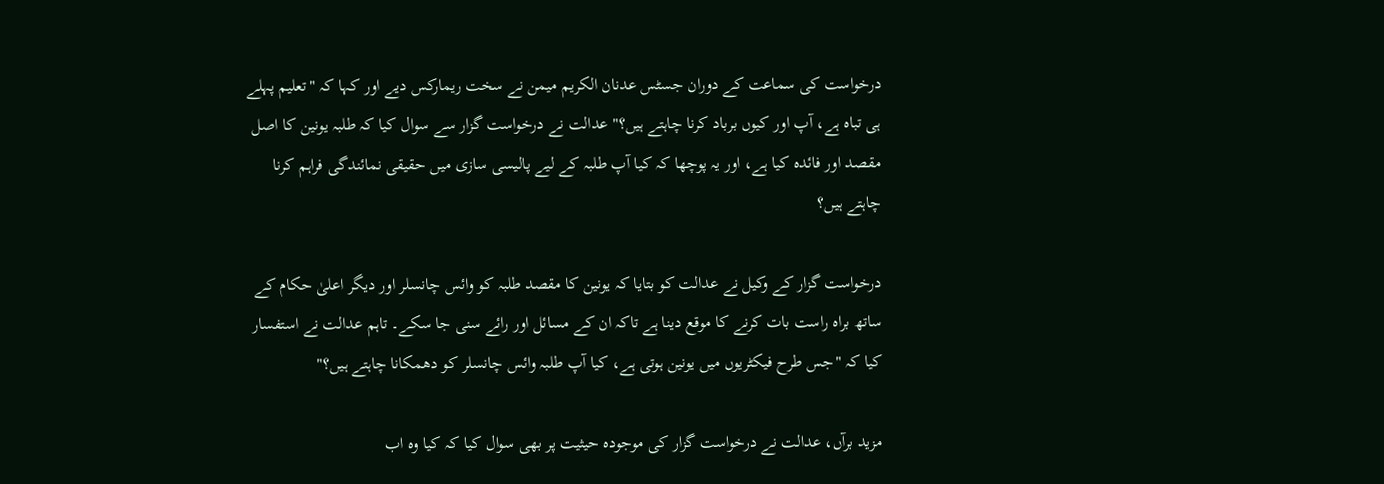درخواست کی سماعت کے دوران جسٹس عدنان الکریم میمن نے سخت ریمارکس دیے اور کہا کہ "تعلیم پہلے ہی تباہ ہے، آپ اور کیوں برباد کرنا چاہتے ہیں؟" عدالت نے درخواست گزار سے سوال کیا کہ طلبہ یونین کا اصل مقصد اور فائدہ کیا ہے، اور یہ پوچھا کہ کیا آپ طلبہ کے لیے پالیسی سازی میں حقیقی نمائندگی فراہم کرنا چاہتے ہیں؟

درخواست گزار کے وکیل نے عدالت کو بتایا کہ یونین کا مقصد طلبہ کو وائس چانسلر اور دیگر اعلیٰ حکام کے ساتھ براہ راست بات کرنے کا موقع دینا ہے تاکہ ان کے مسائل اور رائے سنی جا سکے۔ تاہم عدالت نے استفسار کیا کہ "جس طرح فیکٹریوں میں یونین ہوتی ہے، کیا آپ طلبہ وائس چانسلر کو دھمکانا چاہتے ہیں؟"

مزید برآں، عدالت نے درخواست گزار کی موجودہ حیثیت پر بھی سوال کیا کہ کیا وہ اب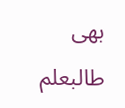بھی طالبعلم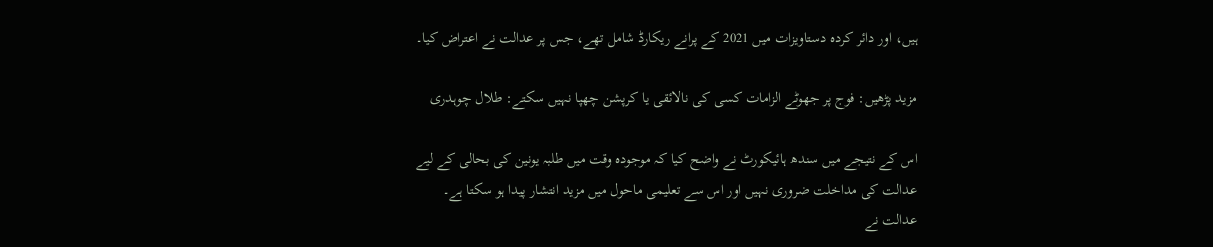ہیں، اور دائر کردہ دستاویزات میں 2021 کے پرانے ریکارڈ شامل تھے، جس پر عدالت نے اعتراض کیا۔

مزید پڑھیں: فوج پر جھوٹے الزامات کسی کی نالائقی یا کرپشن چھپا نہیں سکتے: طلال چوہدری

اس کے نتیجے میں سندھ ہائیکورٹ نے واضح کیا کہ موجودہ وقت میں طلبہ یونین کی بحالی کے لیے عدالت کی مداخلت ضروری نہیں اور اس سے تعلیمی ماحول میں مزید انتشار پیدا ہو سکتا ہے۔ عدالت نے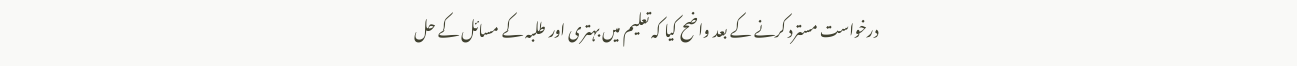درخواست مسترد کرنے کے بعد واضح کیا کہ تعلیم میں بہتری اور طلبہ کے مسائل کے حل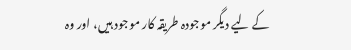کے لیے دیگر موجودہ طریقہ کار موجود ہیں، اور وہ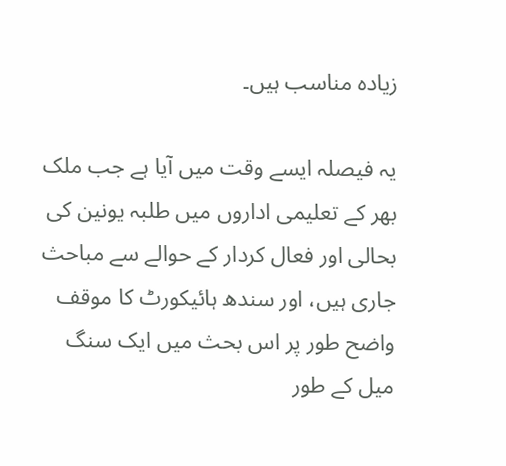زیادہ مناسب ہیں۔

یہ فیصلہ ایسے وقت میں آیا ہے جب ملک بھر کے تعلیمی اداروں میں طلبہ یونین کی بحالی اور فعال کردار کے حوالے سے مباحث جاری ہیں، اور سندھ ہائیکورٹ کا موقف واضح طور پر اس بحث میں ایک سنگ میل کے طور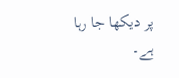پر دیکھا جا رہا ہے۔